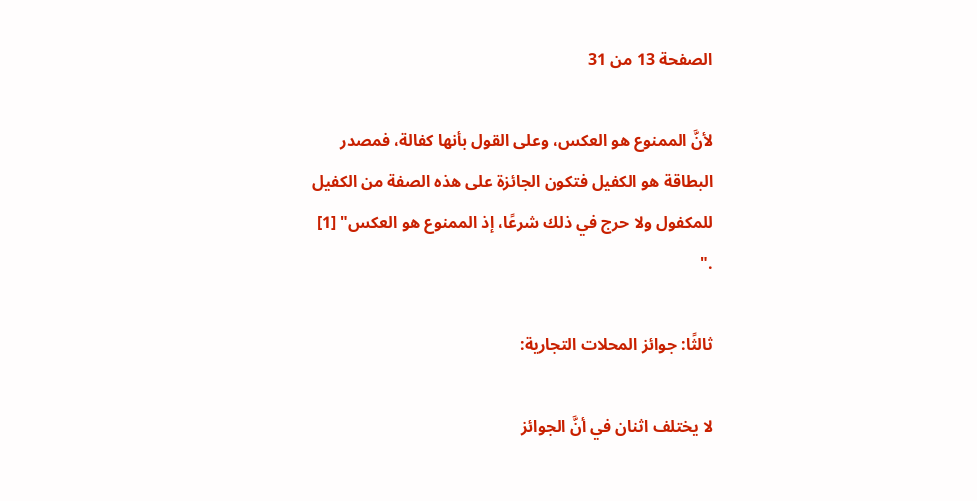الصفحة 13 من 31

لأنَّ الممنوع هو العكس، وعلى القول بأنها كفالة، فمصدر البطاقة هو الكفيل فتكون الجائزة على هذه الصفة من الكفيل للمكفول ولا حرج في ذلك شرعًا، إذ الممنوع هو العكس" [1] ."

ثالثًا: جوائز المحلات التجارية:

لا يختلف اثنان في أنَّ الجوائز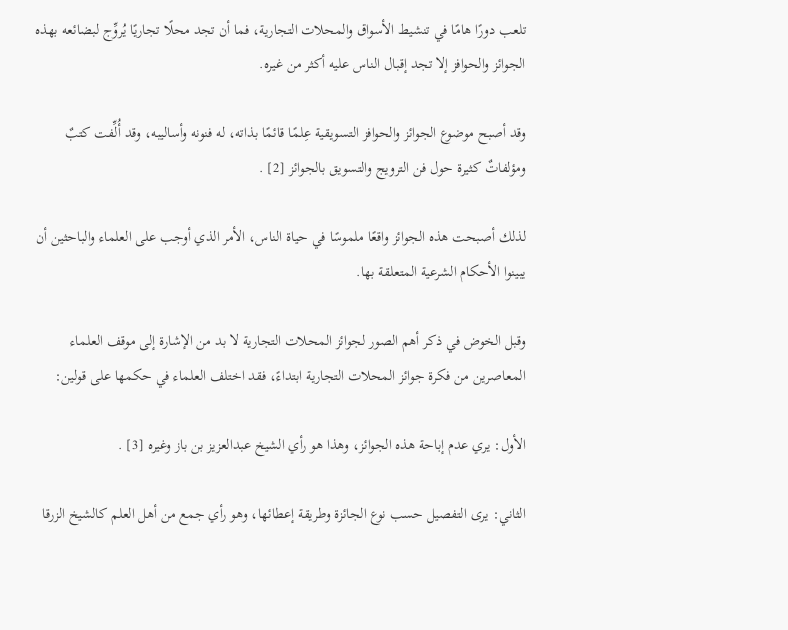تلعب دورًا هامًا في تنشيط الأسواق والمحلات التجارية، فما أن تجد محلًا تجاريًا يُروِّج لبضائعه بهذه الجوائز والحوافز إلا تجد إقبال الناس عليه أكثر من غيره.

وقد أصبح موضوع الجوائز والحوافز التسويقية عِلمًا قائمًا بذاته، له فنونه وأساليبه، وقد أُلِّفت كتبٌ ومؤلفاتٌ كثيرة حول فن الترويج والتسويق بالجوائز [2] .

لذلك أصبحت هذه الجوائز واقعًا ملموسًا في حياة الناس، الأمر الذي أوجب على العلماء والباحثين أن يبينوا الأحكام الشرعية المتعلقة بها.

وقبل الخوض في ذكر أهم الصور لجوائز المحلات التجارية لا بد من الإشارة إلى موقف العلماء المعاصرين من فكرة جوائز المحلات التجارية ابتداءً، فقد اختلف العلماء في حكمها على قولين:

الأول: يري عدم إباحة هذه الجوائز، وهذا هو رأي الشيخ عبدالعزيز بن باز وغيره [3] .

الثاني: يرى التفصيل حسب نوع الجائزة وطريقة إعطائها، وهو رأي جمع من أهل العلم كالشيخ الزرقا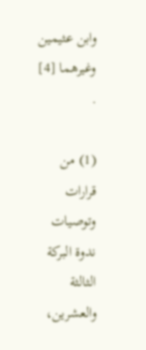وابن عثيمين وغيرهما [4] .

(1) من قرارات وتوصيات ندوة البركة الثالثة والعشرين،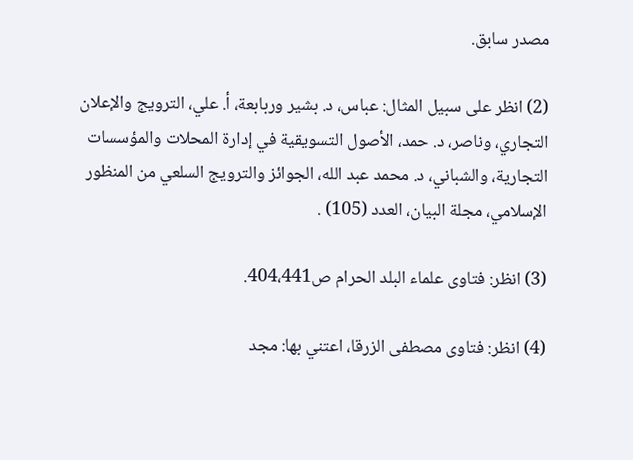مصدر سابق.

(2) انظر على سبيل المثال: عباس، د. بشير وربابعة، أ. علي، الترويج والإعلان التجاري، وناصر، د. حمد، الأصول التسويقية في إدارة المحلات والمؤسسات التجارية، والشباني، د. محمد عبد الله، الجوائز والترويج السلعي من المنظور الإسلامي، مجلة البيان، العدد (105) .

(3) انظر: فتاوى علماء البلد الحرام ص404،441.

(4) انظر: فتاوى مصطفى الزرقا، اعتني بها: مجد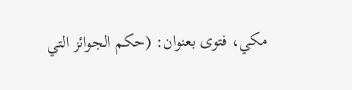مكي، فتوى بعنوان: (حكم الجوائز التي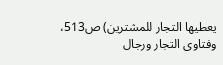يعطيها التجار للمشترين) ص513، وفتاوى التجار ورجال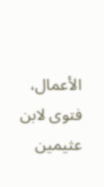الأعمال، فتوى لابن عثيمين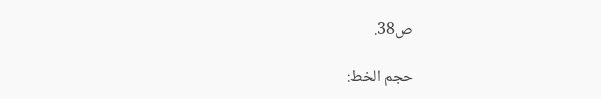ص38.

حجم الخط: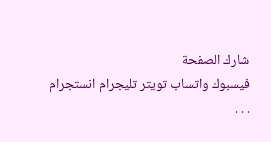شارك الصفحة
فيسبوك واتساب تويتر تليجرام انستجرام
. . .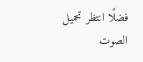فضلًا انتظر تحميل الصوت